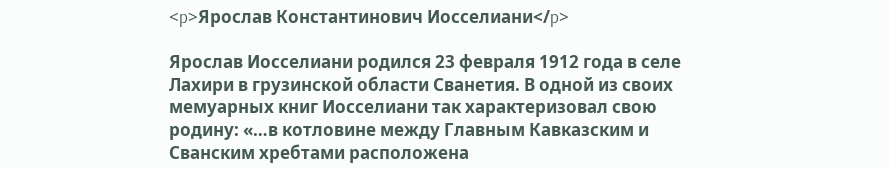<p>Ярослав Константинович Иосселиани</p>

Ярослав Иосселиани родился 23 февраля 1912 года в селе Лахири в грузинской области Сванетия. В одной из своих мемуарных книг Иосселиани так характеризовал свою родину: «…в котловине между Главным Кавказским и Сванским хребтами расположена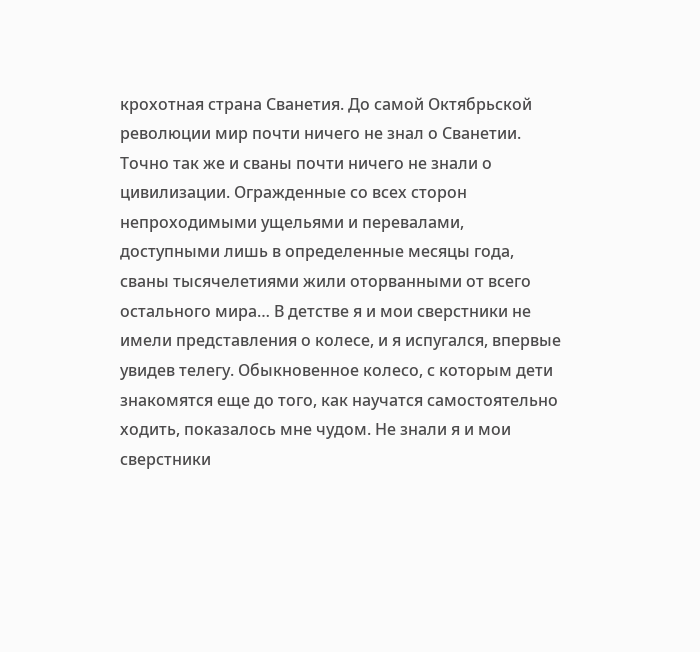крохотная страна Сванетия. До самой Октябрьской революции мир почти ничего не знал о Сванетии. Точно так же и сваны почти ничего не знали о цивилизации. Огражденные со всех сторон непроходимыми ущельями и перевалами, доступными лишь в определенные месяцы года, сваны тысячелетиями жили оторванными от всего остального мира… В детстве я и мои сверстники не имели представления о колесе, и я испугался, впервые увидев телегу. Обыкновенное колесо, с которым дети знакомятся еще до того, как научатся самостоятельно ходить, показалось мне чудом. Не знали я и мои сверстники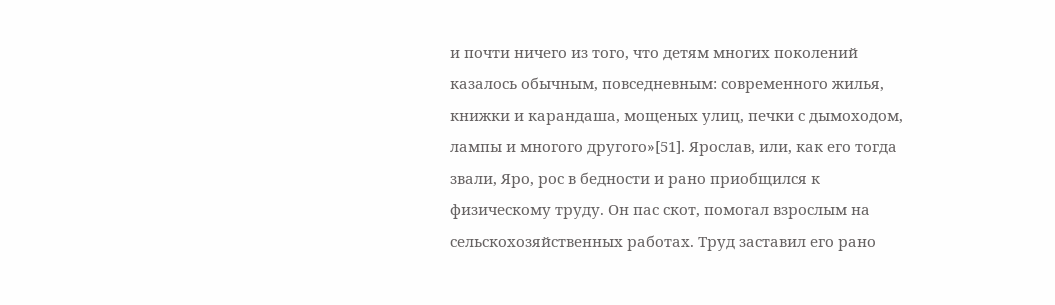и почти ничего из того, что детям многих поколений казалось обычным, повседневным: современного жилья, книжки и карандаша, мощеных улиц, печки с дымоходом, лампы и многого другого»[51]. Ярослав, или, как его тогда звали, Яро, рос в бедности и рано приобщился к физическому труду. Он пас скот, помогал взрослым на сельскохозяйственных работах. Труд заставил его рано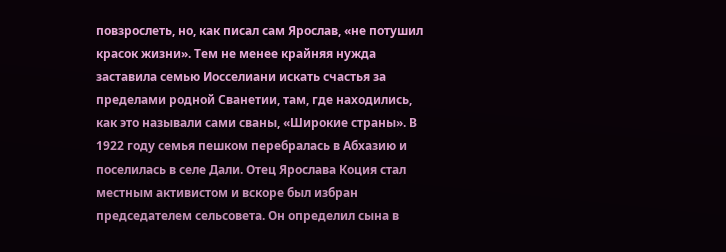повзрослеть, но, как писал сам Ярослав, «не потушил красок жизни». Тем не менее крайняя нужда заставила семью Иосселиани искать счастья за пределами родной Сванетии, там, где находились, как это называли сами сваны, «Широкие страны». В 1922 году семья пешком перебралась в Абхазию и поселилась в селе Дали. Отец Ярослава Коция стал местным активистом и вскоре был избран председателем сельсовета. Он определил сына в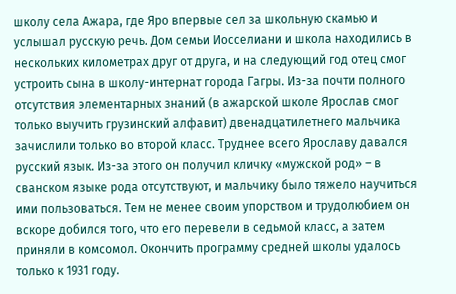школу села Ажара, где Яро впервые сел за школьную скамью и услышал русскую речь. Дом семьи Иосселиани и школа находились в нескольких километрах друг от друга, и на следующий год отец смог устроить сына в школу-интернат города Гагры. Из-за почти полного отсутствия элементарных знаний (в ажарской школе Ярослав смог только выучить грузинский алфавит) двенадцатилетнего мальчика зачислили только во второй класс. Труднее всего Ярославу давался русский язык. Из-за этого он получил кличку «мужской род» – в сванском языке рода отсутствуют, и мальчику было тяжело научиться ими пользоваться. Тем не менее своим упорством и трудолюбием он вскоре добился того, что его перевели в седьмой класс, а затем приняли в комсомол. Окончить программу средней школы удалось только к 1931 году.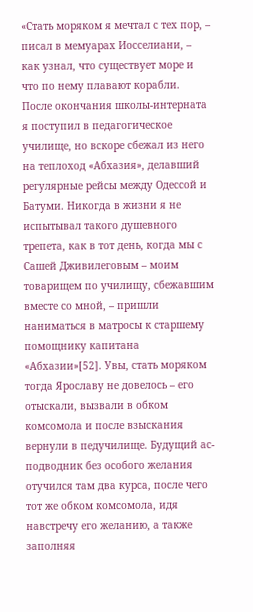«Стать моряком я мечтал с тех пор, – писал в мемуарах Иосселиани, – как узнал, что существует море и что по нему плавают корабли. После окончания школы-интерната я поступил в педагогическое училище, но вскоре сбежал из него на теплоход «Абхазия», делавший регулярные рейсы между Одессой и Батуми. Никогда в жизни я не испытывал такого душевного трепета, как в тот день, когда мы с Сашей Дживилеговым – моим товарищем по училищу, сбежавшим вместе со мной, – пришли наниматься в матросы к старшему помощнику капитана «Абхазии»[52]. Увы, стать моряком тогда Ярославу не довелось – его отыскали, вызвали в обком комсомола и после взыскания вернули в педучилище. Будущий ас-подводник без особого желания отучился там два курса, после чего тот же обком комсомола, идя навстречу его желанию, а также заполняя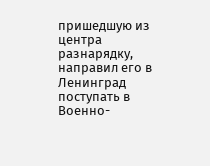пришедшую из центра разнарядку, направил его в Ленинград поступать в Военно-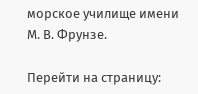морское училище имени М. В. Фрунзе.

Перейти на страницу: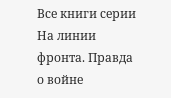Все книги серии На линии фронта. Правда о войне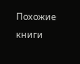Похожие книги